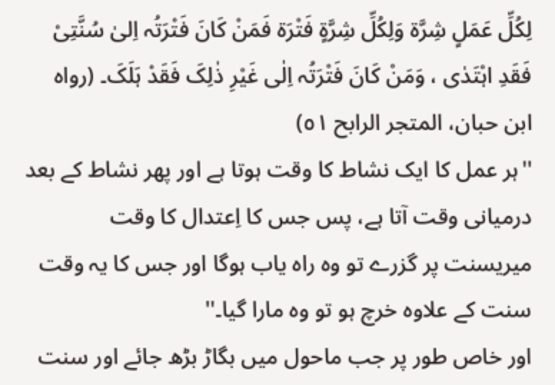لِکُلِّ عَمَلٍ شِرَّة وَلِکُلِّ شِرَّةٍ فَتْرَة فَمَنْ کَانَ فَتْرَتُہ اِلیٰ سُنَّتِیْ فَقَدِ اہْتَدٰی ، وَمَنْ کَانَ فَتْرَتُہ اِلٰی غَیْرِ ذٰلِکَ فَقَدْ ہَلَکَ۔ (رواہ ابن حبان، المتجر الرابح ٥١)
''ہر عمل کا ایک نشاط کا وقت ہوتا ہے اور پھر نشاط کے بعد درمیانی وقت آتا ہے، پس جس کا اِعتدال کا وقت میریسنت پر گزرے تو وہ راہ یاب ہوگا اور جس کا یہ وقت سنت کے علاوہ خرچ ہو تو وہ مارا گیا۔''
اور خاص طور پر جب ماحول میں بگاڑ بڑھ جائے اور سنت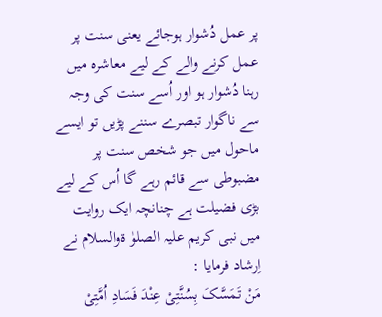پر عمل دُشوار ہوجائے یعنی سنت پر عمل کرنے والے کے لیے معاشرہ میں رہنا دُشوار ہو اور اُسے سنت کی وجہ سے ناگوار تبصرے سننے پڑیں تو ایسے ماحول میں جو شخص سنت پر مضبوطی سے قائم رہے گا اُس کے لیے بڑی فضیلت ہے چنانچہ ایک روایت میں نبی کریم علیہ الصلوٰ ةوالسلام نے اِرشاد فرمایا :
مَنْ تَمَسَّکَ بِسُنَّتِیْ عِنْدَ فَسَادِ اُمَّتِیْ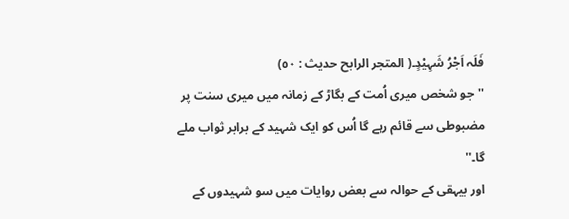فَلَہ اَجْرُ شَہِیْدٍ۔( المتجر الرابح حدیث : ٥٠)
''جو شخص میری اُمت کے بگاڑ کے زمانہ میں میری سنت پر مضبوطی سے قائم رہے گا اُس کو ایک شہید کے برابر ثواب ملے گا۔''
اور بیہقی کے حوالہ سے بعض روایات میں سو شہیدوں کے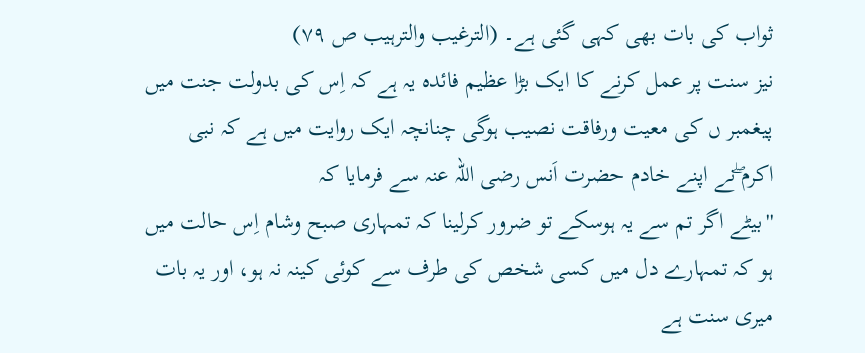ثواب کی بات بھی کہی گئی ہے۔ (الترغیب والترہیب ص ٧٩)
نیز سنت پر عمل کرنے کا ایک بڑا عظیم فائدہ یہ ہے کہ اِس کی بدولت جنت میں پیغمبر ں کی معیت ورفاقت نصیب ہوگی چنانچہ ایک روایت میں ہے کہ نبی اکرم ۖنے اپنے خادم حضرت اَنس رضی اللہ عنہ سے فرمایا کہ
''بیٹے اگر تم سے یہ ہوسکے تو ضرور کرلینا کہ تمہاری صبح وشام اِس حالت میں ہو کہ تمہارے دل میں کسی شخص کی طرف سے کوئی کینہ نہ ہو، اور یہ بات میری سنت ہے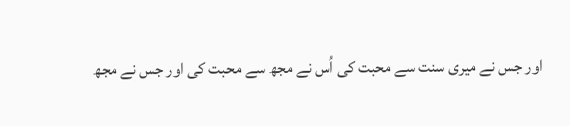اور جس نے میری سنت سے محبت کی اُس نے مجھ سے محبت کی اور جس نے مجھ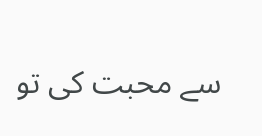سے محبت کی تو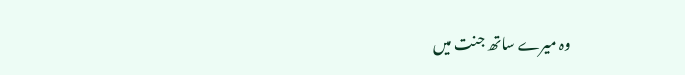وہ میرے ساتھ جنت میں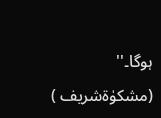ہوگا۔'' (مشکوٰةشریف )